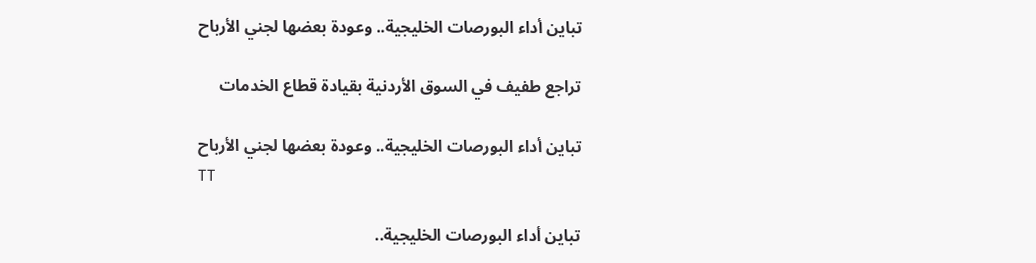تباين أداء البورصات الخليجية.. وعودة بعضها لجني الأرباح

تراجع طفيف في السوق الأردنية بقيادة قطاع الخدمات

تباين أداء البورصات الخليجية.. وعودة بعضها لجني الأرباح
TT

تباين أداء البورصات الخليجية..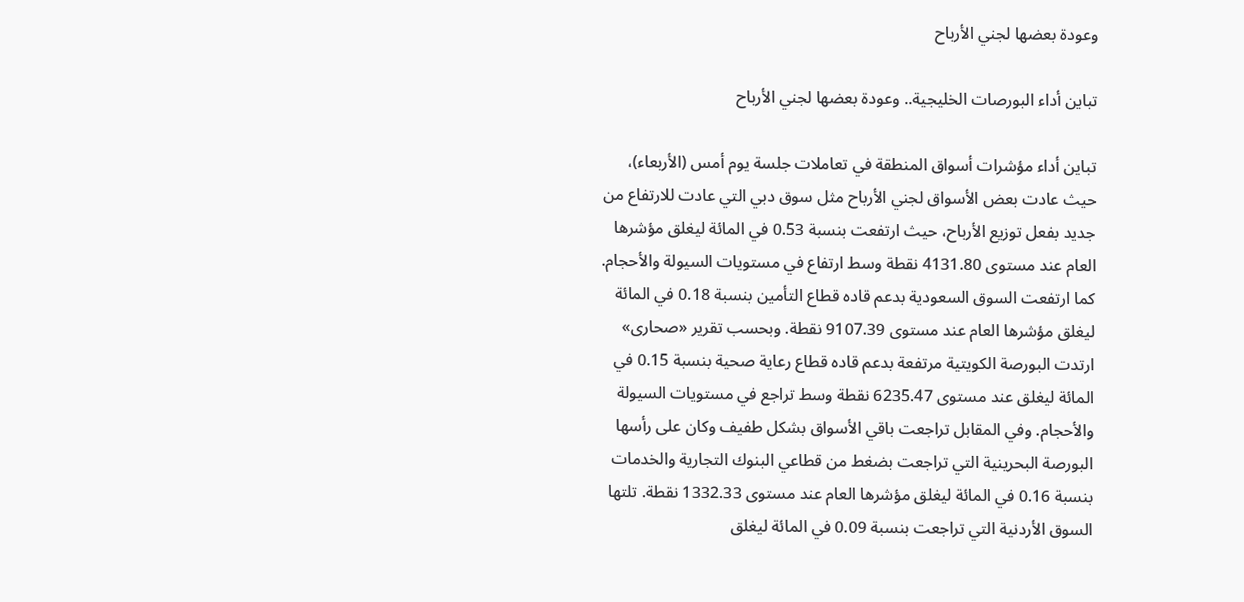وعودة بعضها لجني الأرباح

تباين أداء البورصات الخليجية.. وعودة بعضها لجني الأرباح

تباين أداء مؤشرات أسواق المنطقة في تعاملات جلسة يوم أمس (الأربعاء)، حيث عادت بعض الأسواق لجني الأرباح مثل سوق دبي التي عادت للارتفاع من جديد بفعل توزيع الأرباح، حيث ارتفعت بنسبة 0.53 في المائة ليغلق مؤشرها العام عند مستوى 4131.80 نقطة وسط ارتفاع في مستويات السيولة والأحجام. كما ارتفعت السوق السعودية بدعم قاده قطاع التأمين بنسبة 0.18 في المائة ليغلق مؤشرها العام عند مستوى 9107.39 نقطة. وبحسب تقرير «صحارى» ارتدت البورصة الكويتية مرتفعة بدعم قاده قطاع رعاية صحية بنسبة 0.15 في المائة ليغلق عند مستوى 6235.47 نقطة وسط تراجع في مستويات السيولة والأحجام. وفي المقابل تراجعت باقي الأسواق بشكل طفيف وكان على رأسها البورصة البحرينية التي تراجعت بضغط من قطاعي البنوك التجارية والخدمات بنسبة 0.16 في المائة ليغلق مؤشرها العام عند مستوى 1332.33 نقطة. تلتها السوق الأردنية التي تراجعت بنسبة 0.09 في المائة ليغلق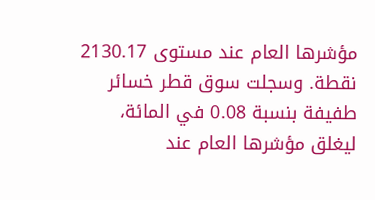مؤشرها العام عند مستوى 2130.17 نقطة. وسجلت سوق قطر خسائر طفيفة بنسبة 0.08 في المائة، ليغلق مؤشرها العام عند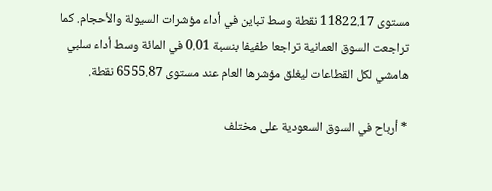مستوى 11822.17 نقطة وسط تباين في أداء مؤشرات السيولة والأحجام. كما تراجعت السوق العمانية تراجعا طفيفا بنسبة 0.01 في المائة وسط أداء سلبي هامشي لكل القطاعات ليغلق مؤشرها العام عند مستوى 6555.87 نقطة.

* أرباح في السوق السعودية على مختلف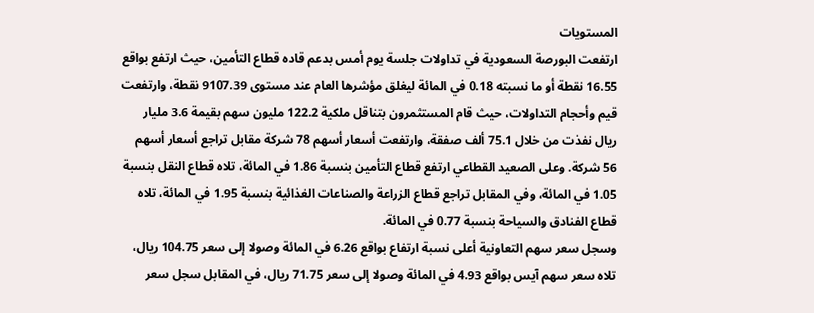المستويات
ارتفعت البورصة السعودية في تداولات جلسة يوم أمس بدعم قاده قطاع التأمين، حيث ارتفع بواقع 16.55 نقطة أو ما نسبته 0.18 في المائة ليغلق مؤشرها العام عند مستوى 9107.39 نقطة، وارتفعت قيم وأحجام التداولات، حيث قام المستثمرون بتناقل ملكية 122.2 مليون سهم بقيمة 3.6 مليار ريال نفذت من خلال 75.1 ألف صفقة، وارتفعت أسعار أسهم 78 شركة مقابل تراجع أسعار أسهم 56 شركة. وعلى الصعيد القطاعي ارتفع قطاع التأمين بنسبة 1.86 في المائة، تلاه قطاع النقل بنسبة 1.05 في المائة، وفي المقابل تراجع قطاع الزراعة والصناعات الغذائية بنسبة 1.95 في المائة، تلاه قطاع الفنادق والسياحة بنسبة 0.77 في المائة.
وسجل سعر سهم التعاونية أعلى نسبة ارتفاع بواقع 6.26 في المائة وصولا إلى سعر 104.75 ريال، تلاه سعر سهم آيس بواقع 4.93 في المائة وصولا إلى سعر 71.75 ريال، في المقابل سجل سعر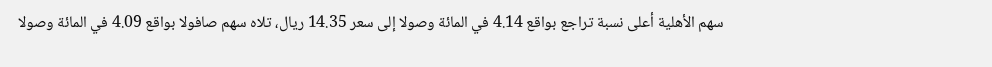سهم الأهلية أعلى نسبة تراجع بواقع 4.14 في المائة وصولا إلى سعر 14.35 ريال، تلاه سهم صافولا بواقع 4.09 في المائة وصولا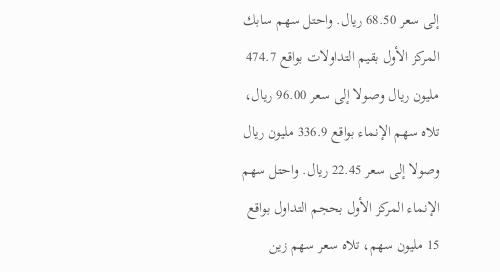إلى سعر 68.50 ريال. واحتل سهم سابك المركز الأول بقيم التداولات بواقع 474.7 مليون ريال وصولا إلى سعر 96.00 ريال، تلاه سهم الإنماء بواقع 336.9 مليون ريال وصولا إلى سعر 22.45 ريال. واحتل سهم الإنماء المركز الأول بحجم التداول بواقع 15 مليون سهم، تلاه سعر سهم زين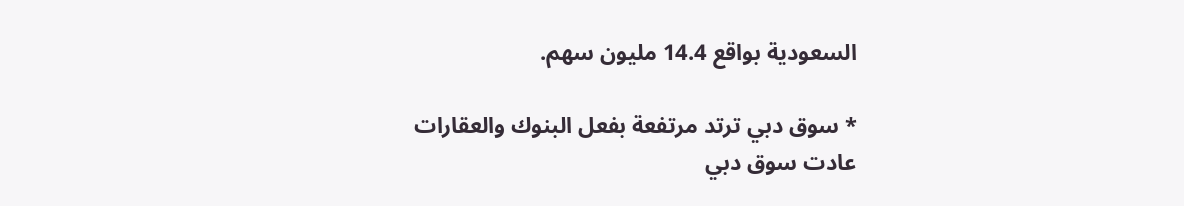السعودية بواقع 14.4 مليون سهم.

* سوق دبي ترتد مرتفعة بفعل البنوك والعقارات
عادت سوق دبي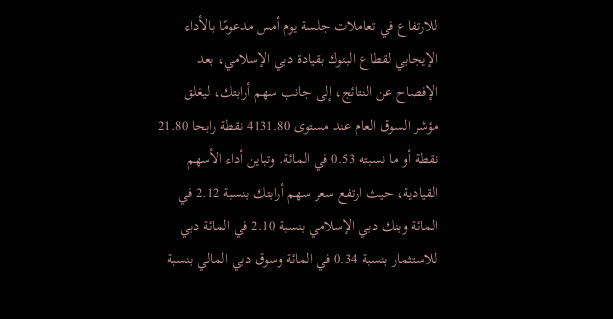للارتفاع في تعاملات جلسة يوم أمس مدعومًا بالأداء الإيجابي لقطاع البنوك بقيادة دبي الإسلامي، بعد الإفصاح عن النتائج، إلى جانب سهم أرابتك، ليغلق مؤشر السوق العام عند مستوى 4131.80 نقطة رابحا 21.80 نقطة أو ما نسبته 0.53 في المائة. وتباين أداء الأسهم القيادية، حيث ارتفع سعر سهم أرابتك بنسبة 2.12 في المائة وبنك دبي الإسلامي بنسبة 2.10 في المائة دبي للاستثمار بنسبة 0.34 في المائة وسوق دبي المالي بنسبة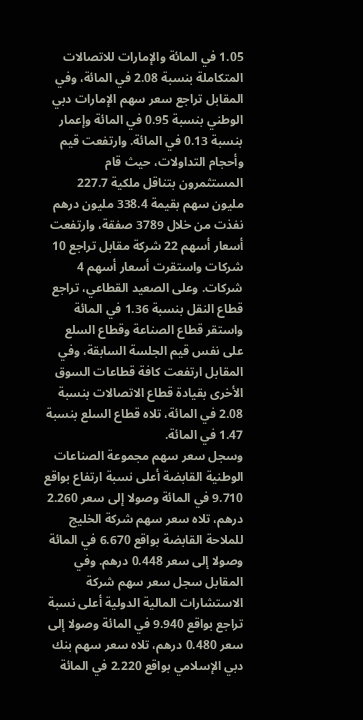1.05 في المائة والإمارات للاتصالات المتكاملة بنسبة 2.08 في المائة، وفي المقابل تراجع سعر سهم الإمارات دبي الوطني بنسبة 0.95 في المائة وإعمار بنسبة 0.13 في المائة. وارتفعت قيم وأحجام التداولات، حيث قام المستثمرون بتناقل ملكية 227.7 مليون سهم بقيمة 338.4 مليون درهم نفذت من خلال 3789 صفقة، وارتفعت أسعار أسهم 22 شركة مقابل تراجع 10 شركات واستقرت أسعار أسهم 4 شركات. وعلى الصعيد القطاعي، تراجع قطاع النقل بنسبة 1.36 في المائة واستقر قطاع الصناعة وقطاع السلع على نفس قيم الجلسة السابقة، وفي المقابل ارتفعت كافة قطاعات السوق الأخرى بقيادة قطاع الاتصالات بنسبة 2.08 في المائة، تلاه قطاع السلع بنسبة 1.47 في المائة.
وسجل سعر سهم مجموعة الصناعات الوطنية القابضة أعلى نسبة ارتفاع بواقع 9.710 في المائة وصولا إلى سعر 2.260 درهم، تلاه سعر سهم شركة الخليج للملاحة القابضة بواقع 6.670 في المائة وصولا إلى سعر 0.448 درهم. وفي المقابل سجل سعر سهم شركة الاستشارات المالية الدولية أعلى نسبة تراجع بواقع 9.940 في المائة وصولا إلى سعر 0.480 درهم، تلاه سعر سهم بنك دبي الإسلامي بواقع 2.220 في المائة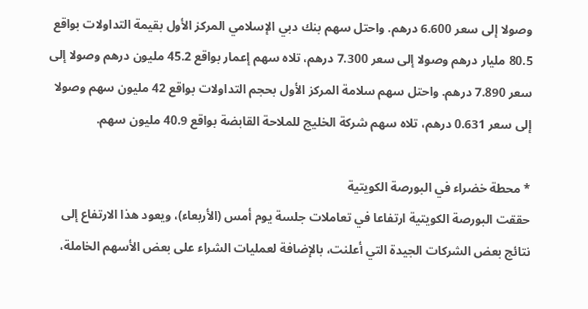وصولا إلى سعر 6.600 درهم. واحتل سهم بنك دبي الإسلامي المركز الأول بقيمة التداولات بواقع 80.5 مليار درهم وصولا إلى سعر 7.300 درهم، تلاه سهم إعمار بواقع 45.2 مليون درهم وصولا إلى سعر 7.890 درهم. واحتل سهم سلامة المركز الأول بحجم التداولات بواقع 42 مليون سهم وصولا إلى سعر 0.631 درهم، تلاه سهم شركة الخليج للملاحة القابضة بواقع 40.9 مليون سهم.

* محطة خضراء في البورصة الكويتية
حققت البورصة الكويتية ارتفاعا في تعاملات جلسة يوم أمس (الأربعاء)، ويعود هذا الارتفاع إلى نتائج بعض الشركات الجيدة التي أعلنت، بالإضافة لعمليات الشراء على بعض الأسهم الخاملة،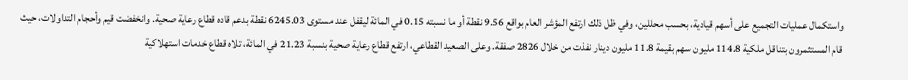واستكمال عمليات التجميع على أسهم قيادية، بحسب محللين، وفي ظل ذلك ارتفع المؤشر العام بواقع 9.56 نقطة أو ما نسبته 0.15 في المائة ليقفل عند مستوى 6245.03 نقطة بدعم قاده قطاع رعاية صحية. وانخفضت قيم وأحجام التداولات، حيث قام المستثمرون بتناقل ملكية 114.8 مليون سهم بقيمة 11.8 مليون دينار نفذت من خلال 2826 صفقة. وعلى الصعيد القطاعي، ارتفع قطاع رعاية صحية بنسبة 21.23 في المائة، تلاه قطاع خدمات استهلاكية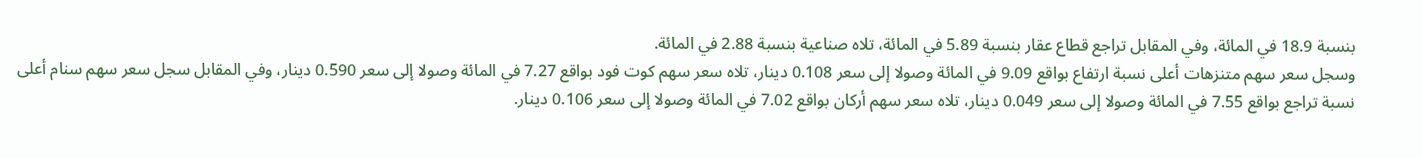بنسبة 18.9 في المائة، وفي المقابل تراجع قطاع عقار بنسبة 5.89 في المائة، تلاه صناعية بنسبة 2.88 في المائة.
وسجل سعر سهم متنزهات أعلى نسبة ارتفاع بواقع 9.09 في المائة وصولا إلى سعر 0.108 دينار، تلاه سعر سهم كوت فود بواقع 7.27 في المائة وصولا إلى سعر 0.590 دينار، وفي المقابل سجل سعر سهم سنام أعلى نسبة تراجع بواقع 7.55 في المائة وصولا إلى سعر 0.049 دينار، تلاه سعر سهم أركان بواقع 7.02 في المائة وصولا إلى سعر 0.106 دينار.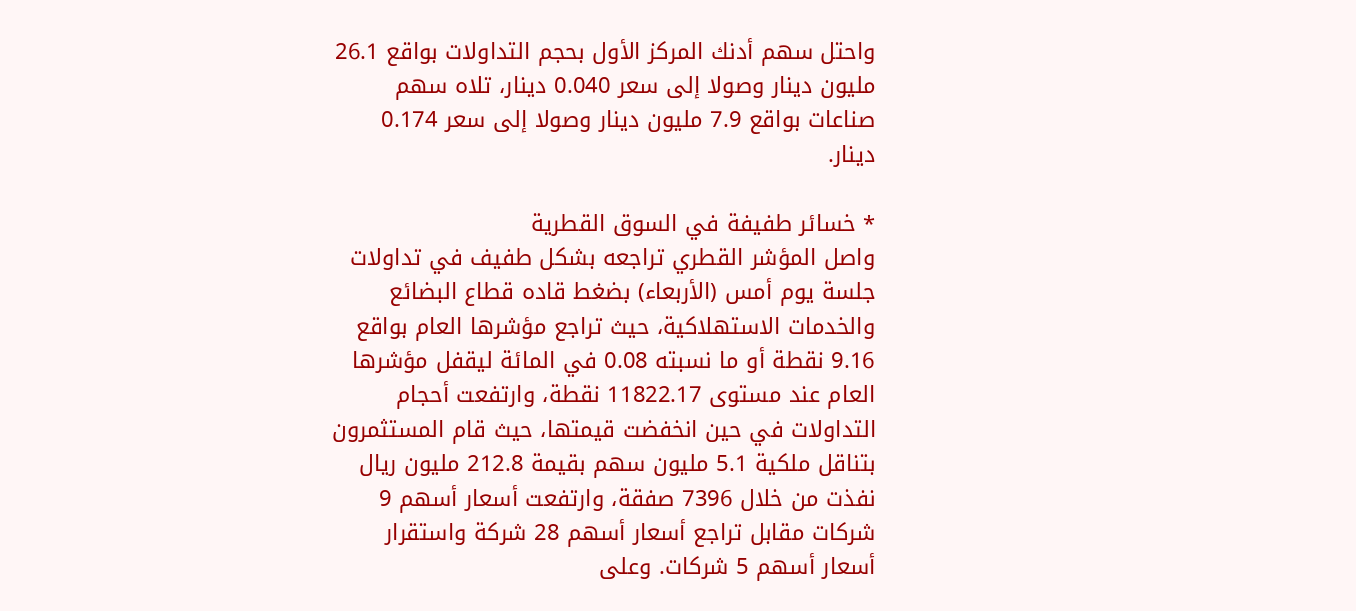واحتل سهم أدنك المركز الأول بحجم التداولات بواقع 26.1 مليون دينار وصولا إلى سعر 0.040 دينار، تلاه سهم صناعات بواقع 7.9 مليون دينار وصولا إلى سعر 0.174 دينار.

* خسائر طفيفة في السوق القطرية
واصل المؤشر القطري تراجعه بشكل طفيف في تداولات جلسة يوم أمس (الأربعاء) بضغط قاده قطاع البضائع والخدمات الاستهلاكية، حيث تراجع مؤشرها العام بواقع 9.16 نقطة أو ما نسبته 0.08 في المائة ليقفل مؤشرها العام عند مستوى 11822.17 نقطة، وارتفعت أحجام التداولات في حين انخفضت قيمتها، حيث قام المستثمرون بتناقل ملكية 5.1 مليون سهم بقيمة 212.8 مليون ريال نفذت من خلال 7396 صفقة، وارتفعت أسعار أسهم 9 شركات مقابل تراجع أسعار أسهم 28 شركة واستقرار أسعار أسهم 5 شركات. وعلى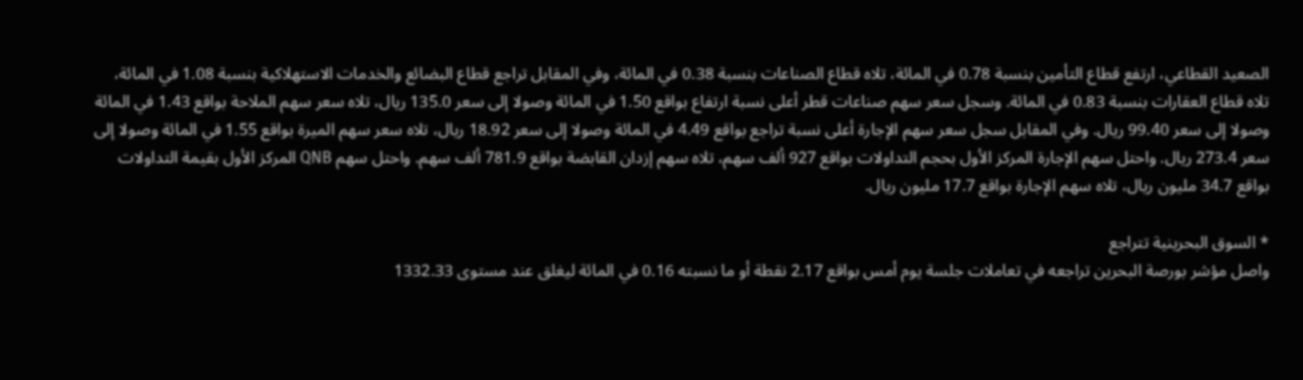الصعيد القطاعي، ارتفع قطاع التأمين بنسبة 0.78 في المائة، تلاه قطاع الصناعات بنسبة 0.38 في المائة، وفي المقابل تراجع قطاع البضائع والخدمات الاستهلاكية بنسبة 1.08 في المائة، تلاه قطاع العقارات بنسبة 0.83 في المائة. وسجل سعر سهم صناعات قطر أعلى نسبة ارتفاع بواقع 1.50 في المائة وصولا إلى سعر 135.0 ريال، تلاه سعر سهم الملاحة بواقع 1.43 في المائة وصولا إلى سعر 99.40 ريال. وفي المقابل سجل سعر سهم الإجارة أعلى نسبة تراجع بواقع 4.49 في المائة وصولا إلى سعر 18.92 ريال، تلاه سعر سهم الميرة بواقع 1.55 في المائة وصولا إلى سعر 273.4 ريال. واحتل سهم الإجارة المركز الأول بحجم التداولات بواقع 927 ألف سهم، تلاه سهم إزدان القابضة بواقع 781.9 ألف سهم. واحتل سهم QNB المركز الأول بقيمة التداولات بواقع 34.7 مليون ريال، تلاه سهم الإجارة بواقع 17.7 مليون ريال.

* السوق البحرينية تتراجع
واصل مؤشر بورصة البحرين تراجعه في تعاملات جلسة يوم أمس بواقع 2.17 نقطة أو ما نسبته 0.16 في المائة ليغلق عند مستوى 1332.33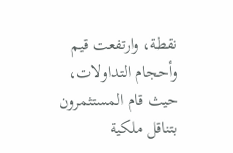نقطة، وارتفعت قيم وأحجام التداولات، حيث قام المستثمرون بتناقل ملكية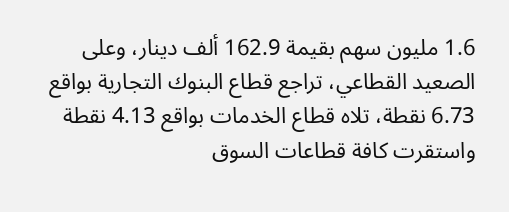1.6 مليون سهم بقيمة 162.9 ألف دينار، وعلى الصعيد القطاعي، تراجع قطاع البنوك التجارية بواقع 6.73 نقطة، تلاه قطاع الخدمات بواقع 4.13 نقطة واستقرت كافة قطاعات السوق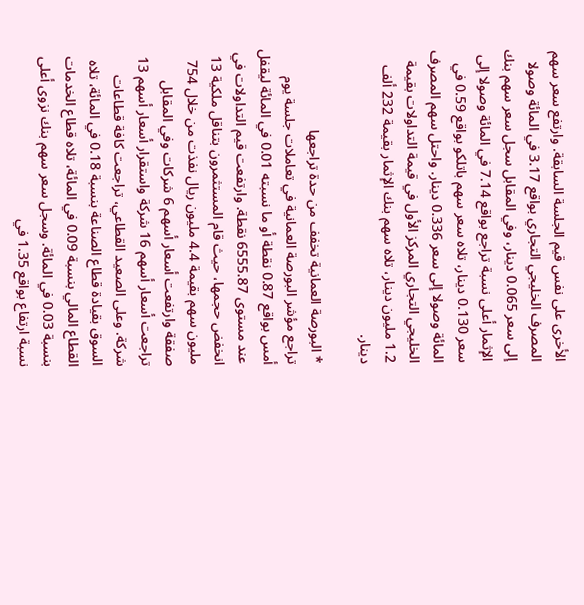الأخرى على نفس قيم الجلسة السابقة. وارتفع سعر سهم المصرف الخليجي التجاري بواقع 3.17 في المائة وصولا إلى سعر 0.065 دينار، وفي المقابل سجل سعر سهم بنك الإثمار أعلى نسبة تراجع بواقع 7.14 في المائة وصولا إلى سعر 0.130 دينار، تلاه سعر سهم باتلكو بواقع 0.59 في المائة وصولا إلى سعر 0.336 دينار. واحتل سهم المصرف الخليجي التجاري المركز الأول في قيمة التداولات بقيمة 1.2 مليون دينار، تلاه سهم بنك الإثمار بقيمة 232 ألف دينار.

* البورصة العمانية تخفف من حدة تراجعها
تراجع مؤشر البورصة العمانية في تعاملات جلسة يوم أمس بواقع 0.87 نقطة أو ما نسبته 0.01 في المائة ليقفل عند مستوى 6555.87 نقطة. وارتفعت قيم التداولات في انخفض حجمها، حيث قام المستثمرون بتناقل ملكية 13 مليون سهم بقيمة 4.4 مليون ريال نفذت من خلال 754 صفقة وارتفعت أسعار أسهم 6 شركات وفي المقابل تراجعت أسعار أسهم 16 شركة واستقرار أسعار أسهم 13 شركة. وعلى الصعيد القطاعي، تراجعت كافة قطاعات السوق بقيادة قطاع الصناعة بنسبة 0.18 في المائة، تلاه القطاع المالي بنسبة 0.09 في المائة، تلاه قطاع الخدمات بنسبة 0.03 في المائة. وسجل سعر سهم بنك نزوى أعلى نسبة ارتفاع بواقع 1.35 في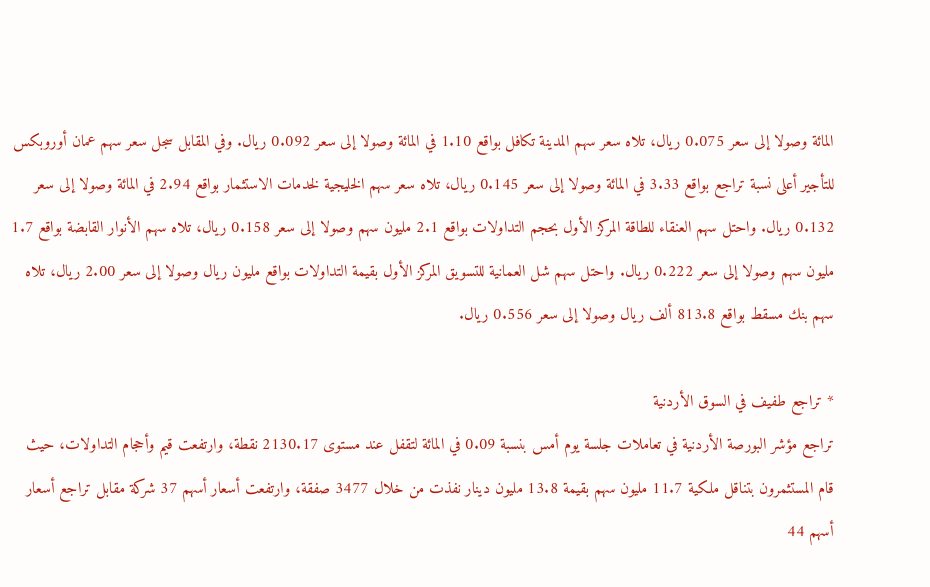المائة وصولا إلى سعر 0.075 ريال، تلاه سعر سهم المدينة تكافل بواقع 1.10 في المائة وصولا إلى سعر 0.092 ريال. وفي المقابل سجل سعر سهم عمان أوروبكس للتأجير أعلى نسبة تراجع بواقع 3.33 في المائة وصولا إلى سعر 0.145 ريال، تلاه سعر سهم الخليجية لخدمات الاستثمار بواقع 2.94 في المائة وصولا إلى سعر 0.132 ريال. واحتل سهم العنقاء للطاقة المركز الأول بحجم التداولات بواقع 2.1 مليون سهم وصولا إلى سعر 0.158 ريال، تلاه سهم الأنوار القابضة بواقع 1.7 مليون سهم وصولا إلى سعر 0.222 ريال. واحتل سهم شل العمانية للتسويق المركز الأول بقيمة التداولات بواقع مليون ريال وصولا إلى سعر 2.00 ريال، تلاه سهم بنك مسقط بواقع 813.8 ألف ريال وصولا إلى سعر 0.556 ريال.

* تراجع طفيف في السوق الأردنية
تراجع مؤشر البورصة الأردنية في تعاملات جلسة يوم أمس بنسبة 0.09 في المائة لتقفل عند مستوى 2130.17 نقطة، وارتفعت قيم وأحجام التداولات، حيث قام المستثمرون بتناقل ملكية 11.7 مليون سهم بقيمة 13.8 مليون دينار نفذت من خلال 3477 صفقة، وارتفعت أسعار أسهم 37 شركة مقابل تراجع أسعار أسهم 44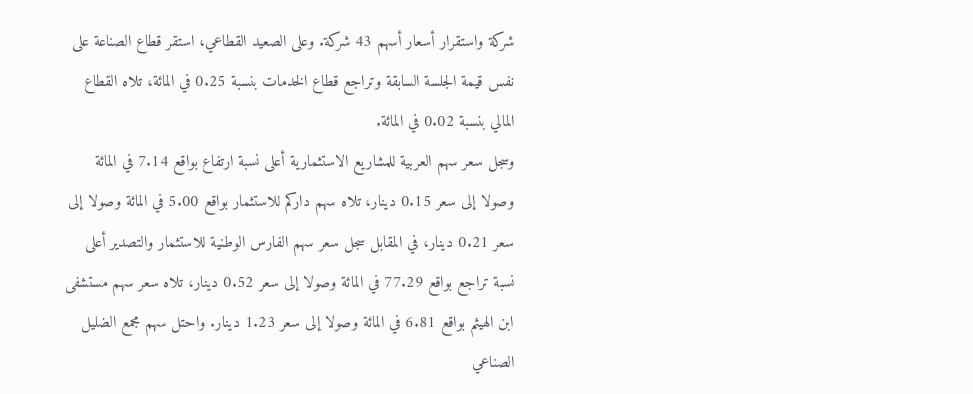شركة واستقرار أسعار أسهم 43 شركة. وعلى الصعيد القطاعي، استقر قطاع الصناعة على نفس قيمة الجلسة السابقة وتراجع قطاع الخدمات بنسبة 0.25 في المائة، تلاه القطاع المالي بنسبة 0.02 في المائة.
وسجل سعر سهم العربية للمشاريع الاستثمارية أعلى نسبة ارتفاع بواقع 7.14 في المائة وصولا إلى سعر 0.15 دينار، تلاه سهم داركم للاستثمار بواقع 5.00 في المائة وصولا إلى سعر 0.21 دينار، في المقابل سجل سعر سهم الفارس الوطنية للاستثمار والتصدير أعلى نسبة تراجع بواقع 77.29 في المائة وصولا إلى سعر 0.52 دينار، تلاه سعر سهم مستشفى ابن الهيثم بواقع 6.81 في المائة وصولا إلى سعر 1.23 دينار. واحتل سهم مجمع الضليل الصناعي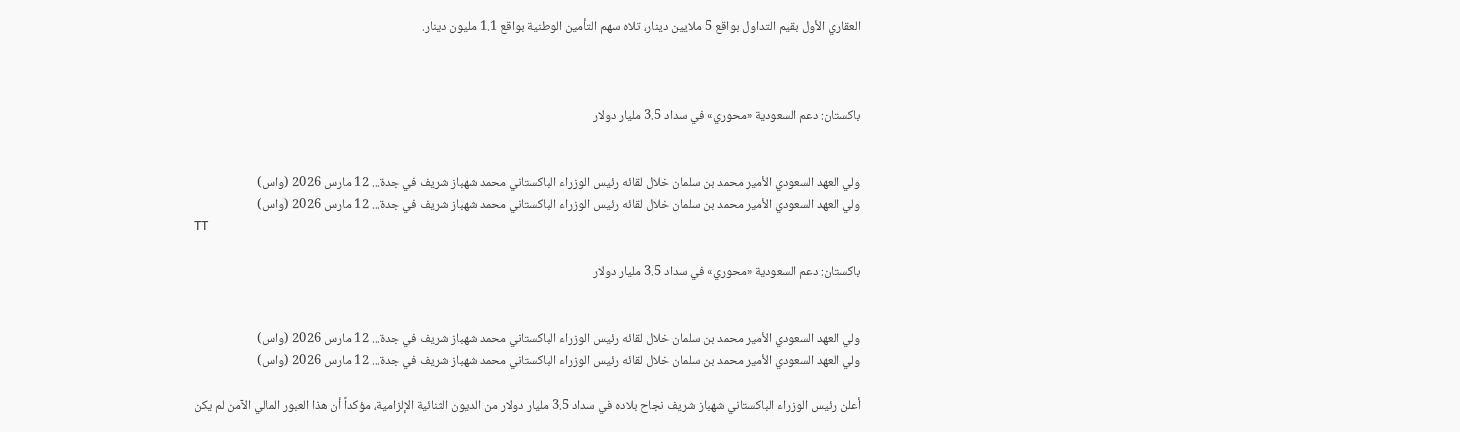العقاري الأول بقيم التداول بواقع 5 ملايين دينار، تلاه سهم التأمين الوطنية بواقع 1.1 مليون دينار.



باكستان: دعم السعودية «محوري» في سداد 3.5 مليار دولار


ولي العهد السعودي الأمير محمد بن سلمان خلال لقائه رئيس الوزراء الباكستاني محمد شهباز شريف في جدة... 12 مارس 2026 (واس)
ولي العهد السعودي الأمير محمد بن سلمان خلال لقائه رئيس الوزراء الباكستاني محمد شهباز شريف في جدة... 12 مارس 2026 (واس)
TT

باكستان: دعم السعودية «محوري» في سداد 3.5 مليار دولار


ولي العهد السعودي الأمير محمد بن سلمان خلال لقائه رئيس الوزراء الباكستاني محمد شهباز شريف في جدة... 12 مارس 2026 (واس)
ولي العهد السعودي الأمير محمد بن سلمان خلال لقائه رئيس الوزراء الباكستاني محمد شهباز شريف في جدة... 12 مارس 2026 (واس)

أعلن رئيس الوزراء الباكستاني شهباز شريف نجاح بلاده في سداد 3.5 مليار دولار من الديون الثنائية الإلزامية، مؤكداً أن هذا العبور المالي الآمن لم يكن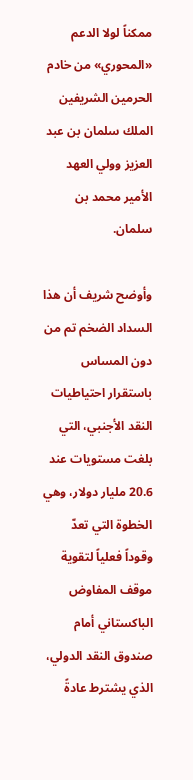ممكناً لولا الدعم «المحوري» من خادم الحرمين الشريفين الملك سلمان بن عبد العزيز وولي العهد الأمير محمد بن سلمان.

وأوضح شريف أن هذا السداد الضخم تم من دون المساس باستقرار احتياطيات النقد الأجنبي، التي بلغت مستويات عند 20.6 مليار دولار، وهي الخطوة التي تعدّ وقوداً فعلياً لتقوية موقف المفاوض الباكستاني أمام صندوق النقد الدولي، الذي يشترط عادةً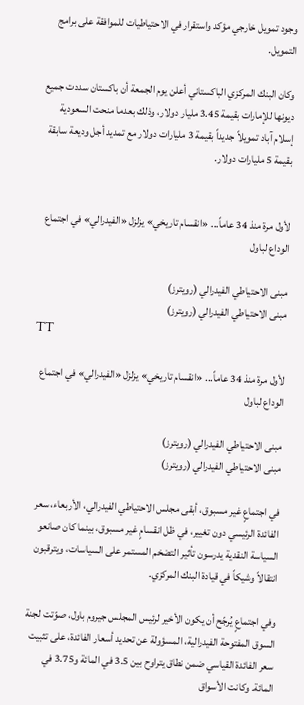وجود تمويل خارجي مؤكد واستقرار في الاحتياطيات للموافقة على برامج التمويل.

وكان البنك المركزي الباكستاني أعلن يوم الجمعة أن باكستان سددت جميع ديونها للإمارات بقيمة 3.45 مليار دولار، وذلك بعدما منحت السعودية إسلام آباد تمويلاً جديداً بقيمة 3 مليارات دولار مع تمديد أجل وديعة سابقة بقيمة 5 مليارات دولار.


لأول مرة منذ 34 عاماً... «انقسام تاريخي» يزلزل «الفيدرالي» في اجتماع الوداع لباول

مبنى الاحتياطي الفيدرالي (رويترز)
مبنى الاحتياطي الفيدرالي (رويترز)
TT

لأول مرة منذ 34 عاماً... «انقسام تاريخي» يزلزل «الفيدرالي» في اجتماع الوداع لباول

مبنى الاحتياطي الفيدرالي (رويترز)
مبنى الاحتياطي الفيدرالي (رويترز)

في اجتماعٍ غير مسبوق، أبقى مجلس الاحتياطي الفيدرالي، الأربعاء، سعر الفائدة الرئيسي دون تغيير، في ظل انقسامٍ غير مسبوق، بينما كان صانعو السياسة النقدية يدرسون تأثير التضخم المستمر على السياسات، ويترقبون انتقالاً وشيكاً في قيادة البنك المركزي.

وفي اجتماعٍ يُرجّح أن يكون الأخير لرئيس المجلس جيروم باول، صوّتت لجنة السوق المفتوحة الفيدرالية، المسؤولة عن تحديد أسعار الفائدة، على تثبيت سعر الفائدة القياسي ضمن نطاق يتراوح بين 3.5 في المائة و3.75 في المائة. وكانت الأسواق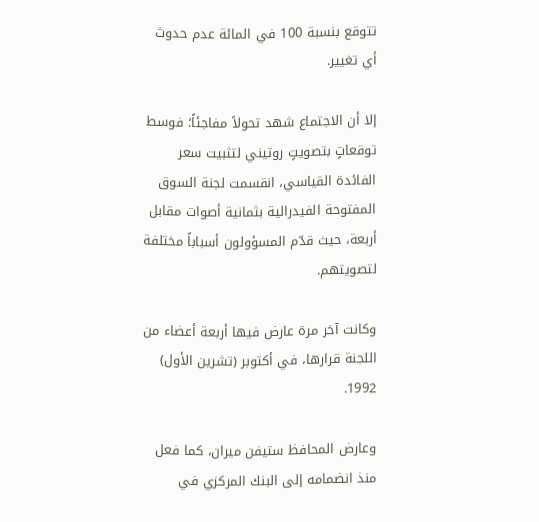تتوقع بنسبة 100 في المائة عدم حدوث أي تغيير.

إلا أن الاجتماع شهد تحولاً مفاجئاً؛ فوسط توقعاتٍ بتصويتٍ روتيني لتثبيت سعر الفائدة القياسي، انقسمت لجنة السوق المفتوحة الفيدرالية بثمانية أصوات مقابل أربعة، حيث قدّم المسؤولون أسباباً مختلفة لتصويتهم.

وكانت آخر مرة عارض فيها أربعة أعضاء من اللجنة قرارها، في أكتوبر (تشرين الأول) 1992.

وعارض المحافظ ستيفن ميران، كما فعل منذ انضمامه إلى البنك المركزي في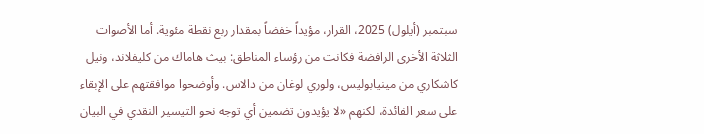سبتمبر (أيلول) 2025، القرار، مؤيداً خفضاً بمقدار ربع نقطة مئوية. أما الأصوات الثلاثة الأخرى الرافضة فكانت من رؤساء المناطق: بيث هاماك من كليفلاند، ونيل كاشكاري من مينيابوليس، ولوري لوغان من دالاس. وأوضحوا موافقتهم على الإبقاء على سعر الفائدة، لكنهم «لا يؤيدون تضمين أي توجه نحو التيسير النقدي في البيان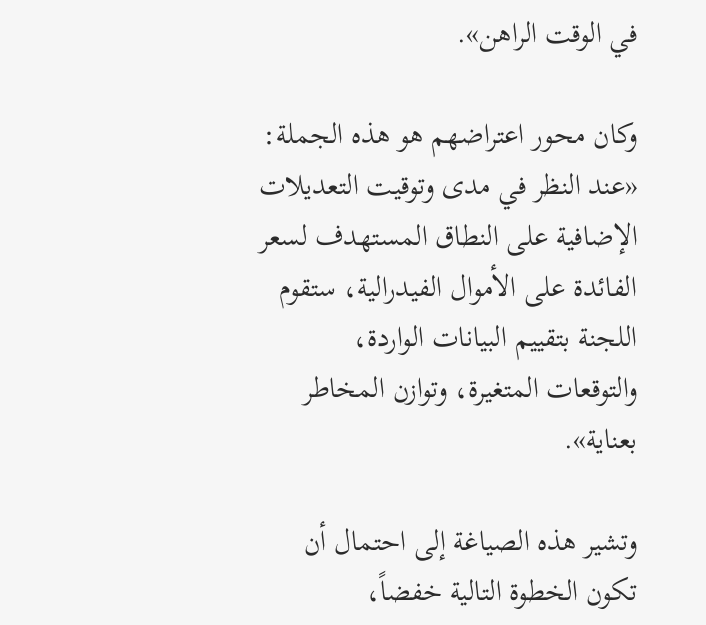في الوقت الراهن».

وكان محور اعتراضهم هو هذه الجملة: «عند النظر في مدى وتوقيت التعديلات الإضافية على النطاق المستهدف لسعر الفائدة على الأموال الفيدرالية، ستقوم اللجنة بتقييم البيانات الواردة، والتوقعات المتغيرة، وتوازن المخاطر بعناية».

وتشير هذه الصياغة إلى احتمال أن تكون الخطوة التالية خفضاً،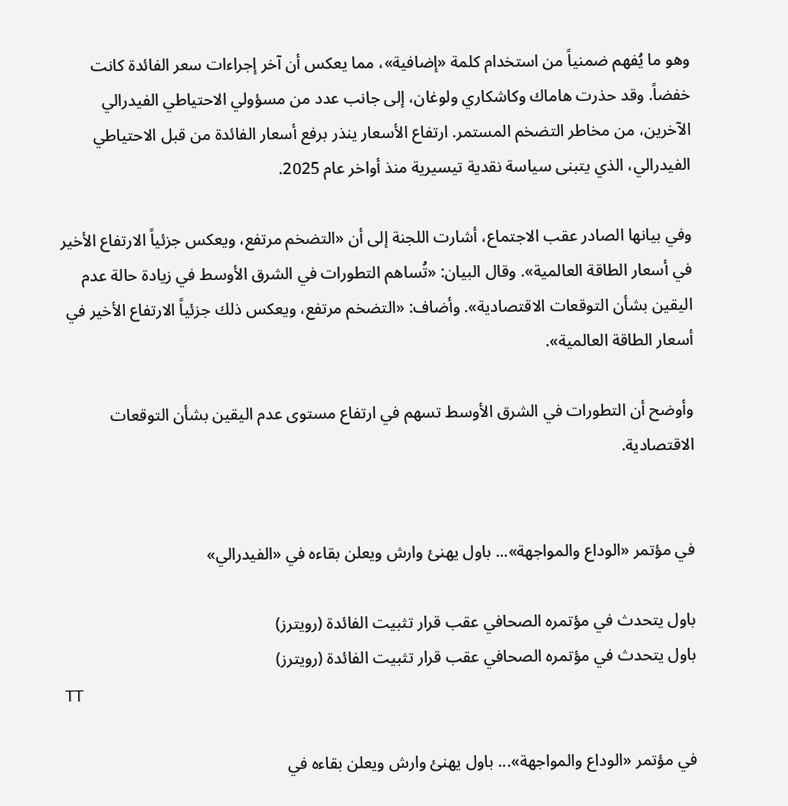وهو ما يُفهم ضمنياً من استخدام كلمة «إضافية»، مما يعكس أن آخر إجراءات سعر الفائدة كانت خفضاً. وقد حذرت هاماك وكاشكاري ولوغان، إلى جانب عدد من مسؤولي الاحتياطي الفيدرالي الآخرين، من مخاطر التضخم المستمر. ارتفاع الأسعار ينذر برفع أسعار الفائدة من قبل الاحتياطي الفيدرالي، الذي يتبنى سياسة نقدية تيسيرية منذ أواخر عام 2025.

وفي بيانها الصادر عقب الاجتماع، أشارت اللجنة إلى أن «التضخم مرتفع، ويعكس جزئياً الارتفاع الأخير في أسعار الطاقة العالمية». وقال البيان: «تُساهم التطورات في الشرق الأوسط في زيادة حالة عدم اليقين بشأن التوقعات الاقتصادية». وأضاف: «التضخم مرتفع، ويعكس ذلك جزئياً الارتفاع الأخير في أسعار الطاقة العالمية».

وأوضح أن التطورات في الشرق الأوسط تسهم في ارتفاع مستوى عدم اليقين بشأن التوقعات الاقتصادية.


في مؤتمر «الوداع والمواجهة»... باول يهنئ وارش ويعلن بقاءه في «الفيدرالي»

باول يتحدث في مؤتمره الصحافي عقب قرار تثبيت الفائدة (رويترز)
باول يتحدث في مؤتمره الصحافي عقب قرار تثبيت الفائدة (رويترز)
TT

في مؤتمر «الوداع والمواجهة»... باول يهنئ وارش ويعلن بقاءه في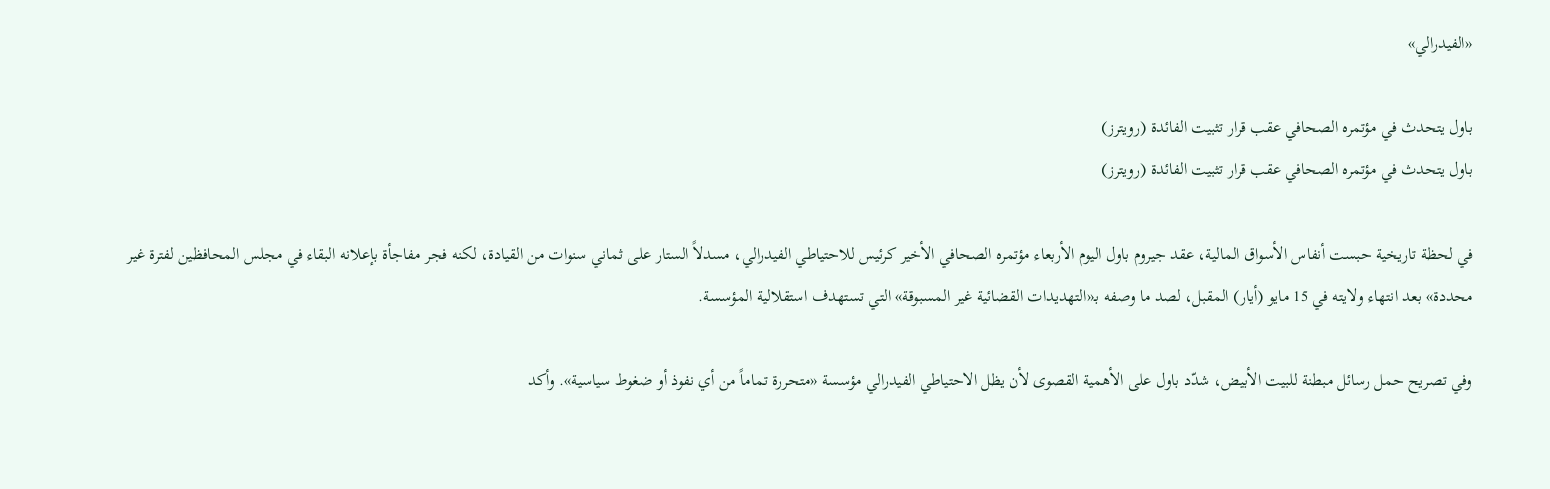«الفيدرالي»

باول يتحدث في مؤتمره الصحافي عقب قرار تثبيت الفائدة (رويترز)
باول يتحدث في مؤتمره الصحافي عقب قرار تثبيت الفائدة (رويترز)

في لحظة تاريخية حبست أنفاس الأسواق المالية، عقد جيروم باول اليوم الأربعاء مؤتمره الصحافي الأخير كرئيس للاحتياطي الفيدرالي، مسدلاً الستار على ثماني سنوات من القيادة، لكنه فجر مفاجأة بإعلانه البقاء في مجلس المحافظين لفترة غير محددة» بعد انتهاء ولايته في 15 مايو (أيار) المقبل، لصد ما وصفه بـ«التهديدات القضائية غير المسبوقة» التي تستهدف استقلالية المؤسسة.

وفي تصريح حمل رسائل مبطنة للبيت الأبيض، شدّد باول على الأهمية القصوى لأن يظل الاحتياطي الفيدرالي مؤسسة «متحررة تماماً من أي نفوذ أو ضغوط سياسية». وأكد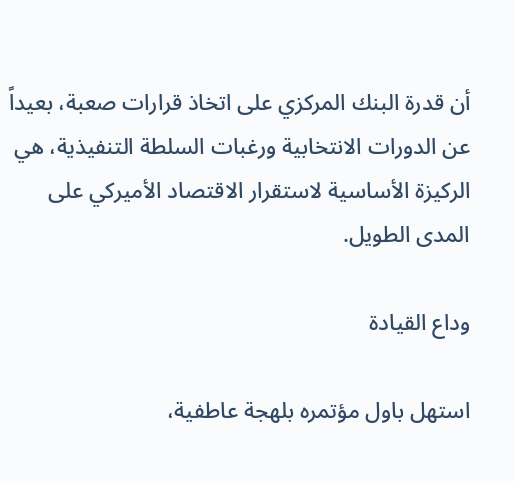أن قدرة البنك المركزي على اتخاذ قرارات صعبة، بعيداً عن الدورات الانتخابية ورغبات السلطة التنفيذية، هي الركيزة الأساسية لاستقرار الاقتصاد الأميركي على المدى الطويل.

وداع القيادة

استهل باول مؤتمره بلهجة عاطفية،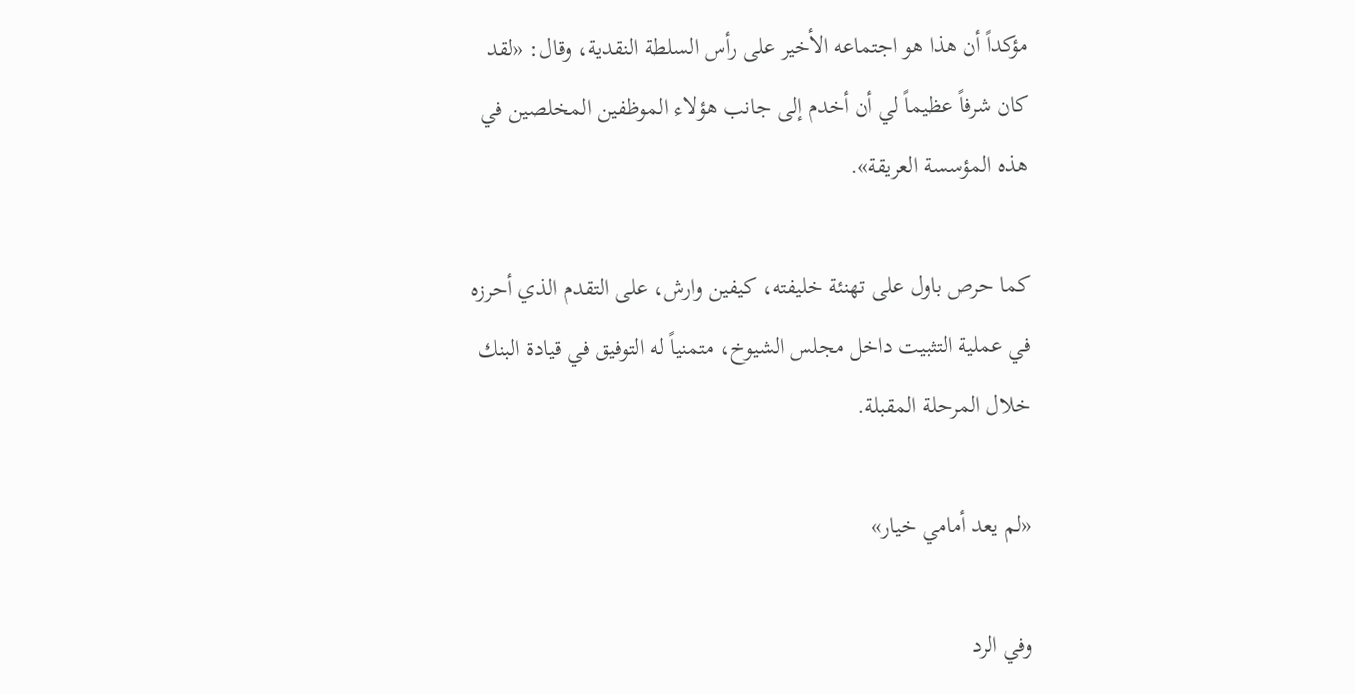مؤكداً أن هذا هو اجتماعه الأخير على رأس السلطة النقدية، وقال: «لقد كان شرفاً عظيماً لي أن أخدم إلى جانب هؤلاء الموظفين المخلصين في هذه المؤسسة العريقة».

كما حرص باول على تهنئة خليفته، كيفين وارش، على التقدم الذي أحرزه في عملية التثبيت داخل مجلس الشيوخ، متمنياً له التوفيق في قيادة البنك خلال المرحلة المقبلة.

«لم يعد أمامي خيار»

وفي الرد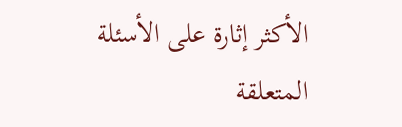الأكثر إثارة على الأسئلة المتعلقة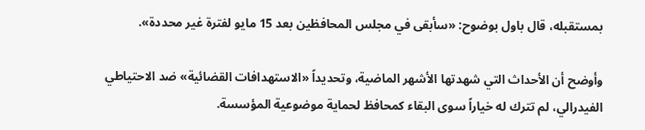بمستقبله، قال باول بوضوح: «سأبقى في مجلس المحافظين بعد 15 مايو لفترة غير محددة».

وأوضح أن الأحداث التي شهدتها الأشهر الماضية، وتحديداً «الاستهدافات القضائية» ضد الاحتياطي الفيدرالي، لم تترك له خياراً سوى البقاء كمحافظ لحماية موضوعية المؤسسة.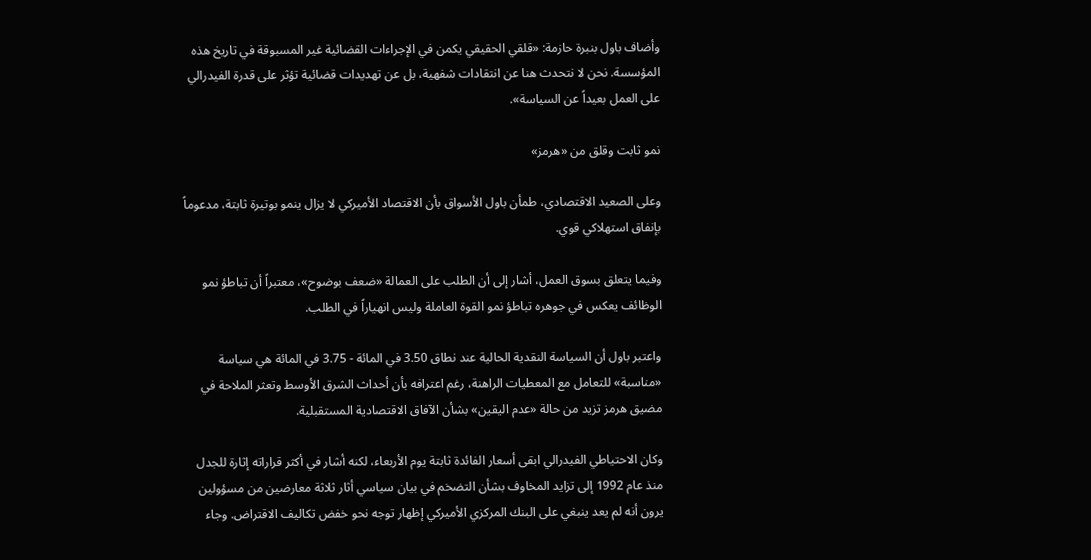وأضاف باول بنبرة حازمة: «قلقي الحقيقي يكمن في الإجراءات القضائية غير المسبوقة في تاريخ هذه المؤسسة. نحن لا نتحدث هنا عن انتقادات شفهية، بل عن تهديدات قضائية تؤثر على قدرة الفيدرالي على العمل بعيداً عن السياسة».

نمو ثابت وقلق من «هرمز»

وعلى الصعيد الاقتصادي، طمأن باول الأسواق بأن الاقتصاد الأميركي لا يزال ينمو بوتيرة ثابتة، مدعوماً بإنفاق استهلاكي قوي.

وفيما يتعلق بسوق العمل، أشار إلى أن الطلب على العمالة «ضعف بوضوح»، معتبراً أن تباطؤ نمو الوظائف يعكس في جوهره تباطؤ نمو القوة العاملة وليس انهياراً في الطلب.

واعتبر باول أن السياسة النقدية الحالية عند نطاق 3.50 في المائة - 3.75 في المائة هي سياسة «مناسبة» للتعامل مع المعطيات الراهنة، رغم اعترافه بأن أحداث الشرق الأوسط وتعثر الملاحة في مضيق هرمز تزيد من حالة «عدم اليقين» بشأن الآفاق الاقتصادية المستقبلية.

وكان الاحتياطي الفيدرالي ابقى أسعار الفائدة ثابتة يوم الأربعاء، لكنه أشار في أكثر قراراته إثارة للجدل منذ عام 1992 إلى تزايد المخاوف بشأن التضخم في بيان سياسي أثار ثلاثة معارضين من مسؤولين يرون أنه لم يعد ينبغي على البنك المركزي الأميركي إظهار توجه نحو خفض تكاليف الاقتراض. وجاء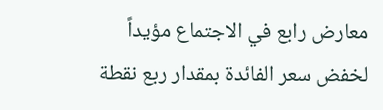معارض رابع في الاجتماع مؤيداً لخفض سعر الفائدة بمقدار ربع نقطة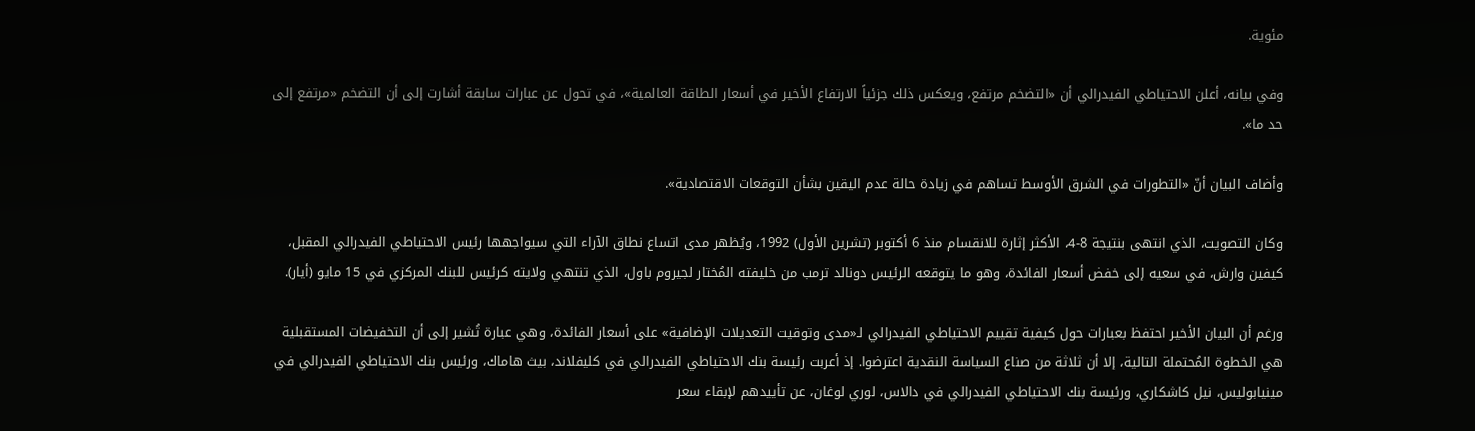مئوية.

وفي بيانه، أعلن الاحتياطي الفيدرالي أن «التضخم مرتفع، ويعكس ذلك جزئياً الارتفاع الأخير في أسعار الطاقة العالمية»، في تحول عن عبارات سابقة أشارت إلى أن التضخم «مرتفع إلى حد ما».

وأضاف البيان أنّ «التطورات في الشرق الأوسط تساهم في زيادة حالة عدم اليقين بشأن التوقعات الاقتصادية».

وكان التصويت، الذي انتهى بنتيجة 8-4، الأكثر إثارة للانقسام منذ 6 أكتوبر (تشرين الأول) 1992، ويُظهر مدى اتساع نطاق الآراء التي سيواجهها رئيس الاحتياطي الفيدرالي المقبل، كيفين وارش، في سعيه إلى خفض أسعار الفائدة، وهو ما يتوقعه الرئيس دونالد ترمب من خليفته المُختار لجيروم باول، الذي تنتهي ولايته كرئيس للبنك المركزي في 15 مايو (أيار).

ورغم أن البيان الأخير احتفظ بعبارات حول كيفية تقييم الاحتياطي الفيدرالي لـ«مدى وتوقيت التعديلات الإضافية» على أسعار الفائدة، وهي عبارة تُشير إلى أن التخفيضات المستقبلية هي الخطوة المُحتملة التالية، إلا أن ثلاثة من صناع السياسة النقدية اعترضوا. إذ أعربت رئيسة بنك الاحتياطي الفيدرالي في كليفلاند، بيث هاماك، ورئيس بنك الاحتياطي الفيدرالي في مينيابوليس، نيل كاشكاري، ورئيسة بنك الاحتياطي الفيدرالي في دالاس، لوري لوغان، عن تأييدهم لإبقاء سعر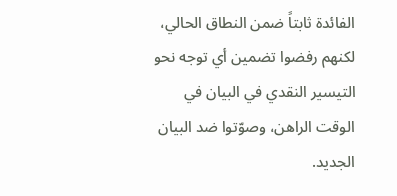الفائدة ثابتاً ضمن النطاق الحالي، لكنهم رفضوا تضمين أي توجه نحو التيسير النقدي في البيان في الوقت الراهن، وصوّتوا ضد البيان الجديد.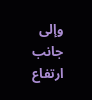وإلى جانب ارتفاع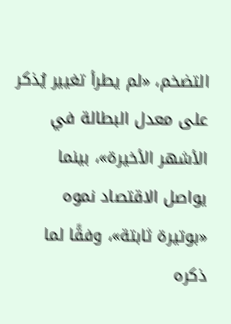التضخم، «لم يطرأ تغيير يُذكر على معدل البطالة في الأشهر الأخيرة»، بينما يواصل الاقتصاد نموه «بوتيرة ثابتة»، وفقًا لما ذكره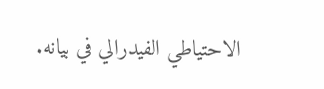الاحتياطي الفيدرالي في بيانه.